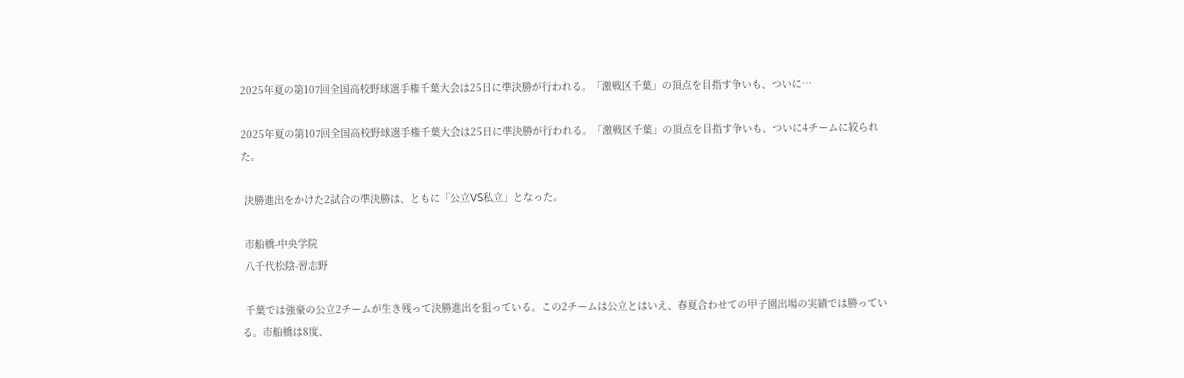2025年夏の第107回全国高校野球選手権千葉大会は25日に準決勝が行われる。「激戦区千葉」の頂点を目指す争いも、ついに…

2025年夏の第107回全国高校野球選手権千葉大会は25日に準決勝が行われる。「激戦区千葉」の頂点を目指す争いも、ついに4チームに絞られた。

 決勝進出をかけた2試合の準決勝は、ともに「公立VS私立」となった。

 市船橋-中央学院
 八千代松陰-習志野

 千葉では強豪の公立2チームが生き残って決勝進出を狙っている。この2チームは公立とはいえ、春夏合わせての甲子園出場の実績では勝っている。市船橋は8度、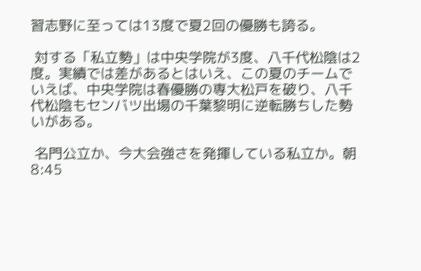習志野に至っては13度で夏2回の優勝も誇る。

 対する「私立勢」は中央学院が3度、八千代松陰は2度。実績では差があるとはいえ、この夏のチームでいえば、中央学院は春優勝の専大松戸を破り、八千代松陰もセンバツ出場の千葉黎明に逆転勝ちした勢いがある。

 名門公立か、今大会強さを発揮している私立か。朝8:45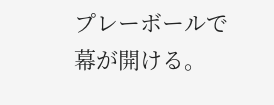プレーボールで幕が開ける。